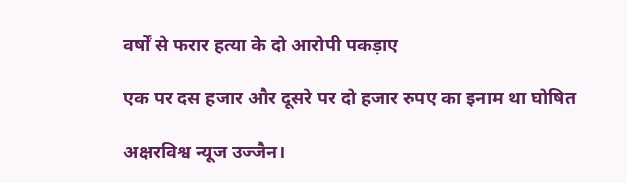वर्षों से फरार हत्या के दो आरोपी पकड़ाए

एक पर दस हजार और दूसरे पर दो हजार रुपए का इनाम था घोषित

अक्षरविश्व न्यूज उज्जैन।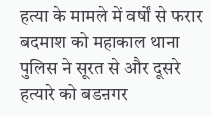हत्या के मामले में वर्षों से फरार बदमाश को महाकाल थाना पुलिस ने सूरत से और दूसरे हत्यारे को बडऩगर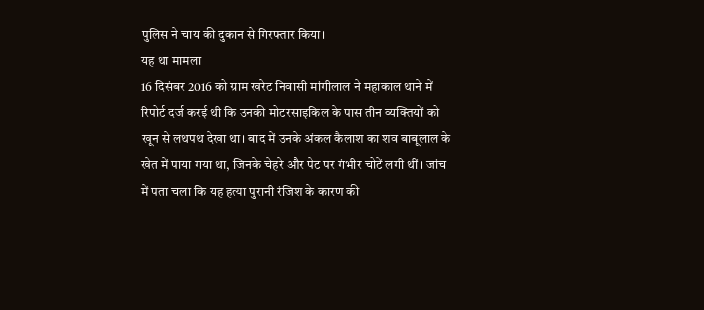पुलिस ने चाय की दुकान से गिरफ्तार किया।
यह था मामला
16 दिसंबर 2016 को ग्राम खरेट निवासी मांगीलाल ने महाकाल थाने में रिपोर्ट दर्ज करई थी कि उनकी मोटरसाइकिल के पास तीन व्यक्तियों को खून से लथपथ देखा था। बाद में उनके अंकल कैलाश का शव बाबूलाल के खेत में पाया गया था, जिनके चेहरे और पेट पर गंभीर चोटें लगी थीं। जांच में पता चला कि यह हत्या पुरानी रंजिश के कारण की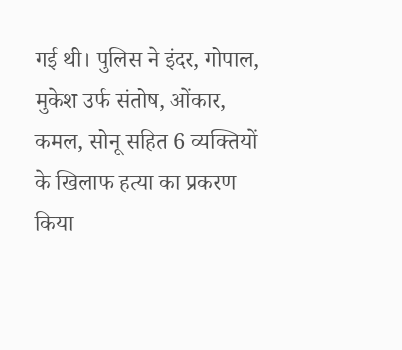गई थी। पुलिस ने इंदर, गोपाल, मुकेश उर्फ संतोष, ओंकार, कमल, सोनू सहित 6 व्यक्तियों के खिलाफ हत्या का प्रकरण किया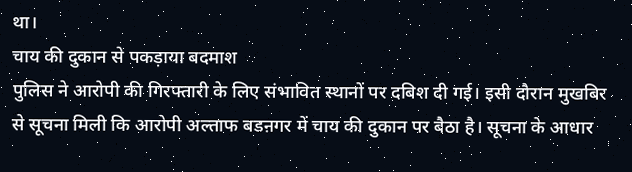था।
चाय की दुकान से पकड़ाया बदमाश
पुलिस ने आरोपी की गिरफ्तारी के लिए संभावित स्थानों पर दबिश दी गई। इसी दौरान मुखबिर से सूचना मिली कि आरोपी अल्ताफ बडऩगर में चाय की दुकान पर बैठा है। सूचना के आधार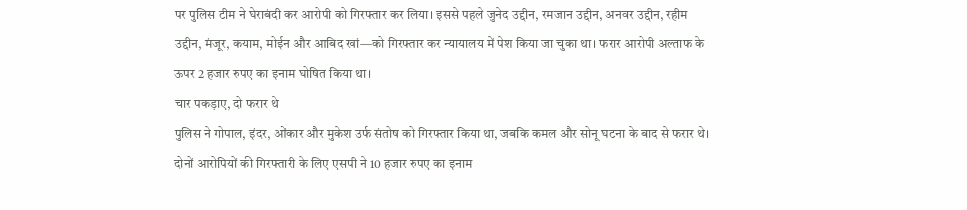पर पुलिस टीम ने घेराबंदी कर आरोपी को गिरफ्तार कर लिया। इससे पहले जुनेद उद्दीन, रमजान उद्दीन, अनवर उद्दीन, रहीम उद्दीन, मंजूर, कयाम, मोईन और आबिद खां—को गिरफ्तार कर न्यायालय में पेश किया जा चुका था। फरार आरोपी अल्ताफ के ऊपर 2 हजार रुपए का इनाम घोषित किया था।
चार पकड़ाए, दो फरार थे
पुलिस ने गोपाल, इंदर, ओंकार और मुकेश उर्फ संतोष को गिरफ्तार किया था, जबकि कमल और सोनू घटना के बाद से फरार थे। दोनों आरोपियों की गिरफ्तारी के लिए एसपी ने 10 हजार रुपए का इनाम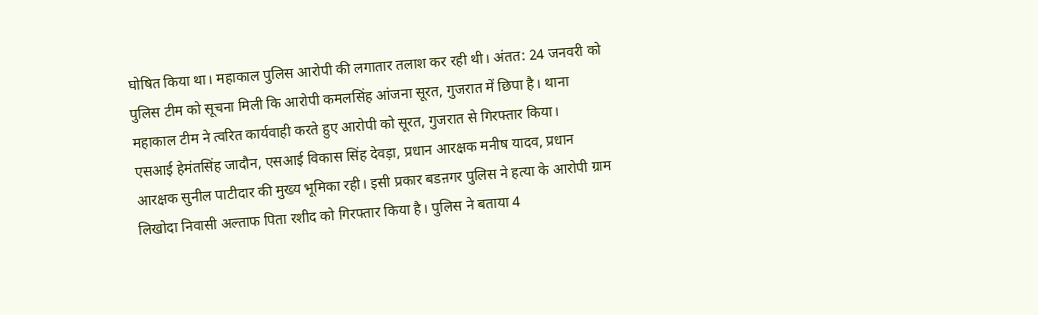घोषित किया था। महाकाल पुलिस आरोपी की लगातार तलाश कर रही थी। अंतत: 24 जनवरी को पुलिस टीम को सूचना मिली कि आरोपी कमलसिंह आंजना सूरत, गुजरात में छिपा है। थाना महाकाल टीम ने त्वरित कार्यवाही करते हुए आरोपी को सूरत, गुजरात से गिरफ्तार किया।
एसआई हेमंतसिंह जादौन, एसआई विकास सिंह देवड़ा, प्रधान आरक्षक मनीष यादव, प्रधान आरक्षक सुनील पाटीदार की मुख्य भूमिका रही। इसी प्रकार बडऩगर पुलिस ने हत्या के आरोपी ग्राम लिखोदा निवासी अल्ताफ पिता रशीद को गिरफ्तार किया है। पुलिस ने बताया 4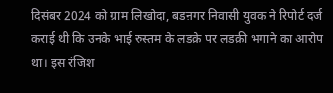दिसंबर 2024 को ग्राम लिखोदा, बडऩगर निवासी युवक ने रिपोर्ट दर्ज कराई थी कि उनके भाई रुस्तम के लडक़े पर लडक़ी भगाने का आरोप था। इस रंजिश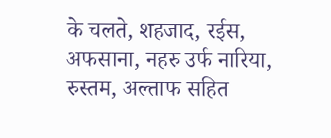के चलते, शहजाद, रईस, अफसाना, नहरु उर्फ नारिया, रुस्तम, अल्ताफ सहित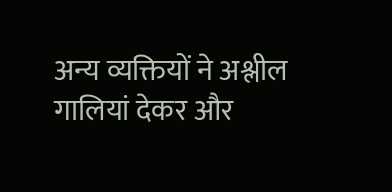अन्य व्यक्तियों ने अश्लील गालियां देकर और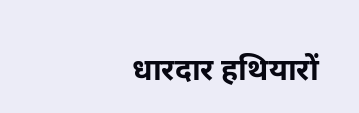धारदार हथियारों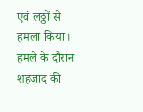एवं लठ्ठों से हमला किया। हमले के दौरान शहजाद की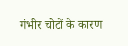गंभीर चोटों के कारण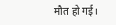मौत हो गई।